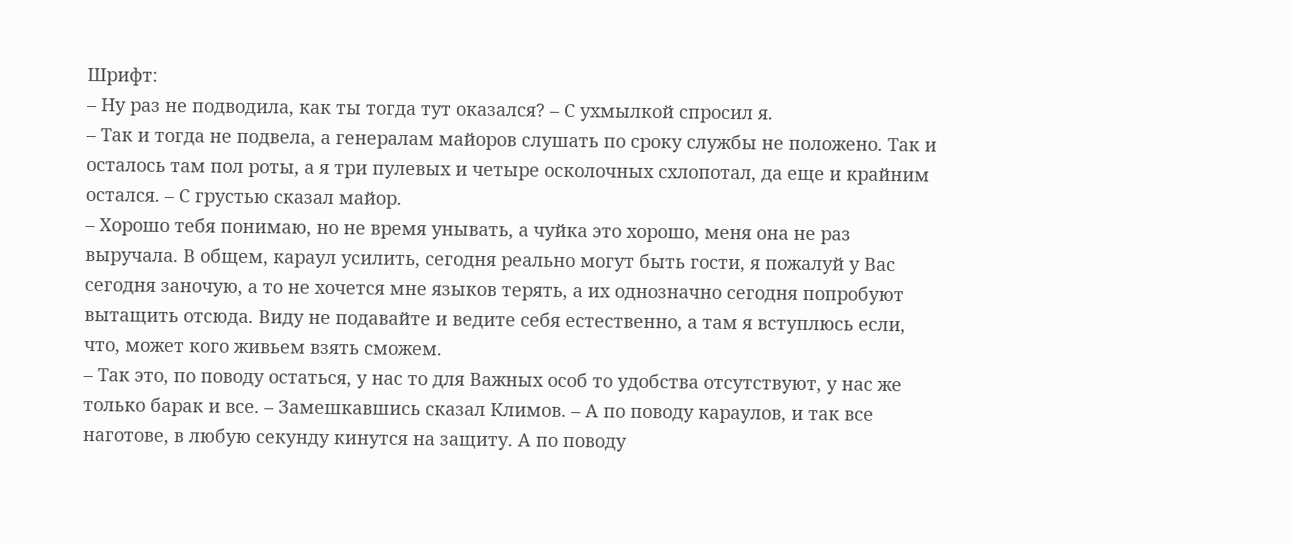Шрифт:
– Ну раз не подводила, как ты тогда тут оказался? – С ухмылкой спросил я.
– Так и тогда не подвела, а генералам майоров слушать по сроку службы не положено. Так и осталось там пол роты, а я три пулевых и четыре осколочных схлопотал, да еще и крайним остался. – С грустью сказал майор.
– Хорошо тебя понимаю, но не время унывать, а чуйка это хорошо, меня она не раз выручала. В общем, караул усилить, сегодня реально могут быть гости, я пожалуй у Вас сегодня заночую, а то не хочется мне языков терять, а их однозначно сегодня попробуют вытащить отсюда. Виду не подавайте и ведите себя естественно, а там я вступлюсь если, что, может кого живьем взять сможем.
– Так это, по поводу остаться, у нас то для Важных особ то удобства отсутствуют, у нас же только барак и все. – Замешкавшись сказал Климов. – А по поводу караулов, и так все наготове, в любую секунду кинутся на защиту. А по поводу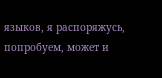языков, я распоряжусь, попробуем, может и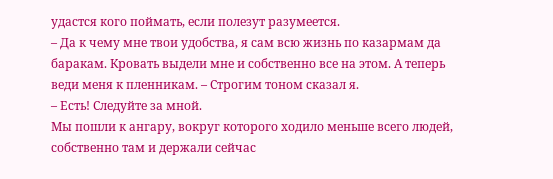удастся кого поймать, если полезут разумеется.
– Да к чему мне твои удобства, я сам всю жизнь по казармам да баракам. Кровать выдели мне и собственно все на этом. А теперь веди меня к пленникам. – Строгим тоном сказал я.
– Есть! Следуйте за мной.
Мы пошли к ангару, вокруг которого ходило меньше всего людей, собственно там и держали сейчас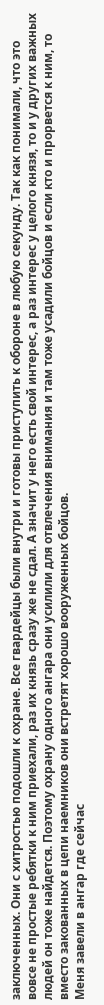заключенных. Они с хитростью подошли к охране. Все гвардейцы были внутри и готовы приступить к обороне в любую секунду. Так как понимали, что это вовсе не простые ребятки к ним приехали, раз их князь сразу же не сдал. А значит у него есть свой интерес, а раз интерес у целого князя, то и у других важных людей он тоже найдется. Поэтому охрану одного ангара они усилили для отвлечения внимания и там тоже усадили бойцов и если кто и прорвется к ним, то вместо закованных в цепи наемников они встретят хорошо вооруженных бойцов.
Меня завели в ангар где сейчас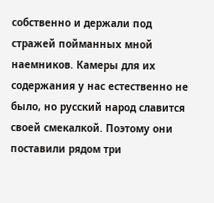собственно и держали под стражей пойманных мной наемников. Камеры для их содержания у нас естественно не было, но русский народ славится своей смекалкой. Поэтому они поставили рядом три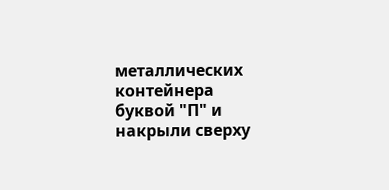металлических контейнера буквой "П" и накрыли сверху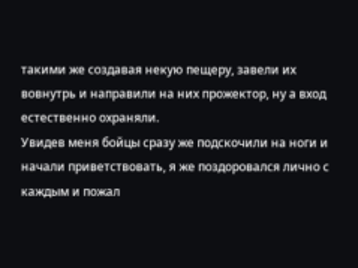такими же создавая некую пещеру, завели их вовнутрь и направили на них прожектор, ну а вход естественно охраняли.
Увидев меня бойцы сразу же подскочили на ноги и начали приветствовать, я же поздоровался лично с каждым и пожал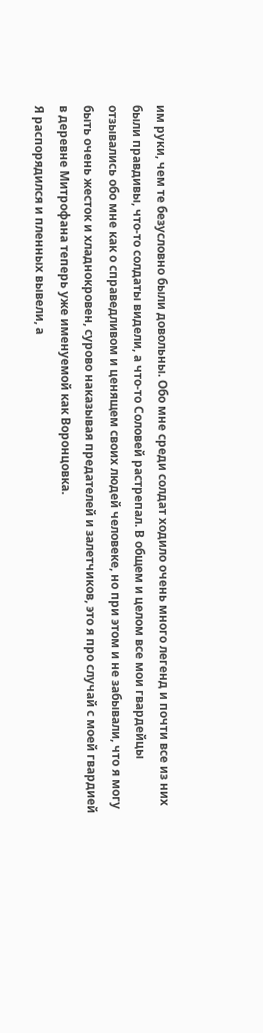им руки, чем те безусловно были довольны. Обо мне среди солдат ходило очень много легенд и почти все из них были правдивы, что-то солдаты видели, а что-то Соловей растрепал. В общем и целом все мои гвардейцы отзывались обо мне как о справедливом и ценящем своих людей человеке, но при этом и не забывали, что я могу быть очень жесток и хладнокровен, сурово наказывая предателей и залетчиков, это я про случай с моей гвардией в деревне Митрофана теперь уже именуемой как Воронцовка.
Я распорядился и пленных вывели, а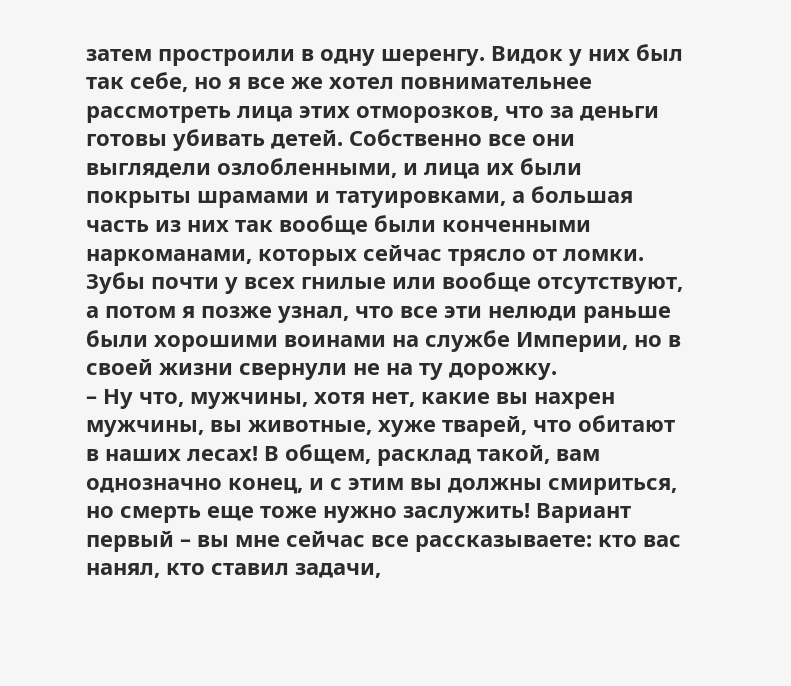затем простроили в одну шеренгу. Видок у них был так себе, но я все же хотел повнимательнее рассмотреть лица этих отморозков, что за деньги готовы убивать детей. Собственно все они выглядели озлобленными, и лица их были покрыты шрамами и татуировками, а большая часть из них так вообще были конченными наркоманами, которых сейчас трясло от ломки. Зубы почти у всех гнилые или вообще отсутствуют, а потом я позже узнал, что все эти нелюди раньше были хорошими воинами на службе Империи, но в своей жизни свернули не на ту дорожку.
– Ну что, мужчины, хотя нет, какие вы нахрен мужчины, вы животные, хуже тварей, что обитают в наших лесах! В общем, расклад такой, вам однозначно конец, и с этим вы должны смириться, но смерть еще тоже нужно заслужить! Вариант первый – вы мне сейчас все рассказываете: кто вас нанял, кто ставил задачи,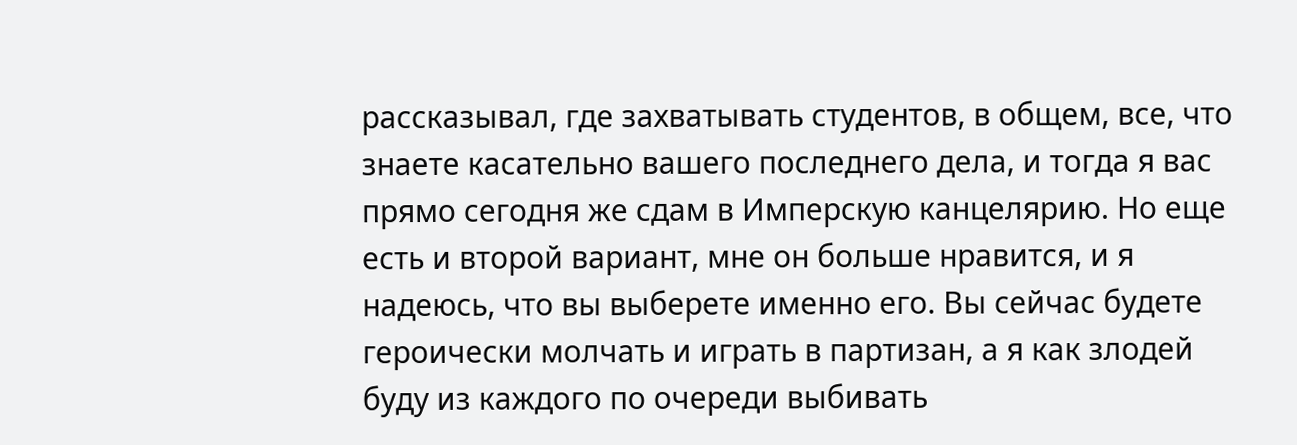рассказывал, где захватывать студентов, в общем, все, что знаете касательно вашего последнего дела, и тогда я вас прямо сегодня же сдам в Имперскую канцелярию. Но еще есть и второй вариант, мне он больше нравится, и я надеюсь, что вы выберете именно его. Вы сейчас будете героически молчать и играть в партизан, а я как злодей буду из каждого по очереди выбивать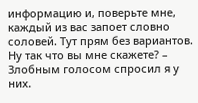информацию и, поверьте мне, каждый из вас запоет словно соловей. Тут прям без вариантов. Ну так что вы мне скажете? – Злобным голосом спросил я у них.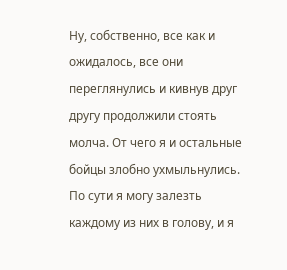Ну, собственно, все как и ожидалось, все они переглянулись и кивнув друг другу продолжили стоять молча. От чего я и остальные бойцы злобно ухмыльнулись. По сути я могу залезть каждому из них в голову, и я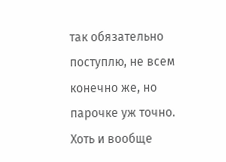так обязательно поступлю, не всем конечно же, но парочке уж точно. Хоть и вообще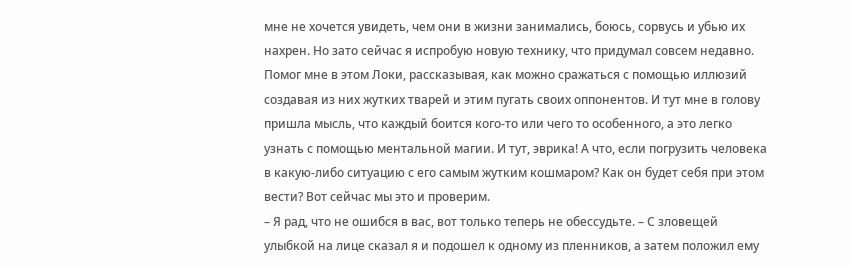мне не хочется увидеть, чем они в жизни занимались, боюсь, сорвусь и убью их нахрен. Но зато сейчас я испробую новую технику, что придумал совсем недавно. Помог мне в этом Локи, рассказывая, как можно сражаться с помощью иллюзий создавая из них жутких тварей и этим пугать своих оппонентов. И тут мне в голову пришла мысль, что каждый боится кого-то или чего то особенного, а это легко узнать с помощью ментальной магии. И тут, эврика! А что, если погрузить человека в какую-либо ситуацию с его самым жутким кошмаром? Как он будет себя при этом вести? Вот сейчас мы это и проверим.
– Я рад, что не ошибся в вас, вот только теперь не обессудьте. – С зловещей улыбкой на лице сказал я и подошел к одному из пленников, а затем положил ему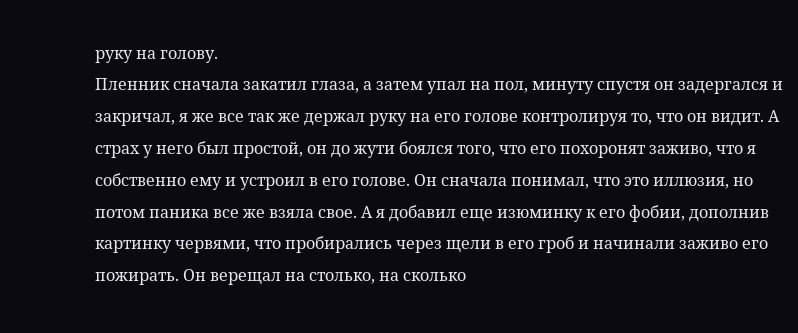руку на голову.
Пленник сначала закатил глаза, а затем упал на пол, минуту спустя он задергался и закричал, я же все так же держал руку на его голове контролируя то, что он видит. А страх у него был простой, он до жути боялся того, что его похоронят заживо, что я собственно ему и устроил в его голове. Он сначала понимал, что это иллюзия, но потом паника все же взяла свое. А я добавил еще изюминку к его фобии, дополнив картинку червями, что пробирались через щели в его гроб и начинали заживо его пожирать. Он верещал на столько, на сколько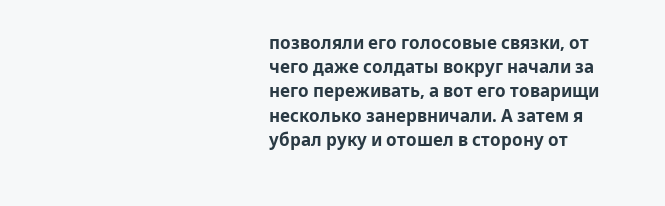позволяли его голосовые связки, от чего даже солдаты вокруг начали за него переживать, а вот его товарищи несколько занервничали. А затем я убрал руку и отошел в сторону от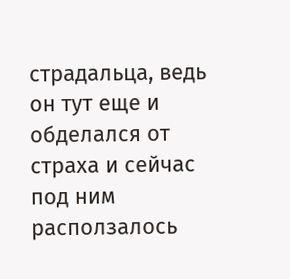страдальца, ведь он тут еще и обделался от страха и сейчас под ним расползалось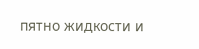пятно жидкости и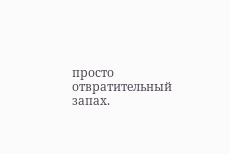просто отвратительный запах.